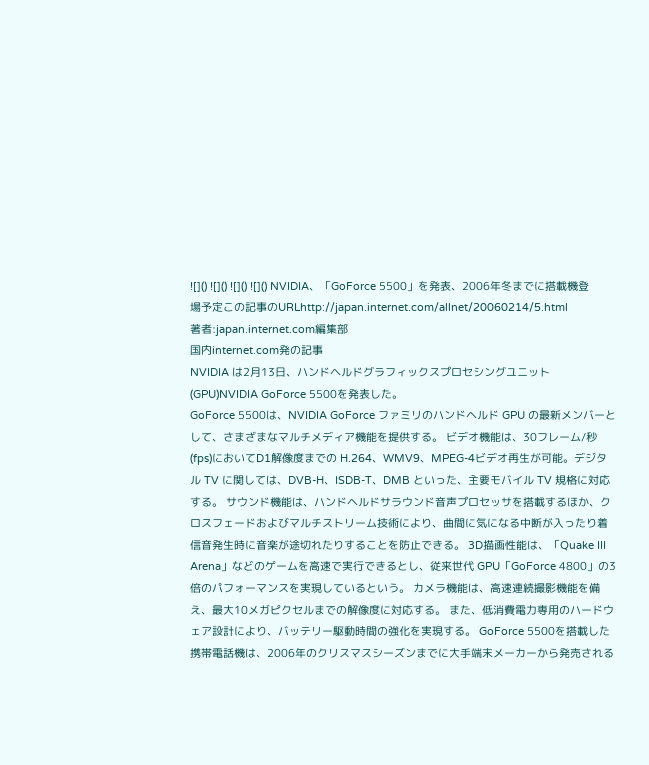![]() ![]() ![]() ![]() NVIDIA、「GoForce 5500」を発表、2006年冬までに搭載機登場予定この記事のURLhttp://japan.internet.com/allnet/20060214/5.html
著者:japan.internet.com編集部
国内internet.com発の記事
NVIDIA は2月13日、ハンドヘルドグラフィックスプロセシングユニット(GPU)NVIDIA GoForce 5500を発表した。
GoForce 5500は、NVIDIA GoForce ファミリのハンドヘルド GPU の最新メンバーとして、さまざまなマルチメディア機能を提供する。 ビデオ機能は、30フレーム/秒(fps)においてD1解像度までの H.264、WMV9、MPEG-4ビデオ再生が可能。デジタル TV に関しては、DVB-H、ISDB-T、DMB といった、主要モバイル TV 規格に対応する。 サウンド機能は、ハンドヘルドサラウンド音声プロセッサを搭載するほか、クロスフェードおよびマルチストリーム技術により、曲間に気になる中断が入ったり着信音発生時に音楽が途切れたりすることを防止できる。 3D描画性能は、「Quake III Arena」などのゲームを高速で実行できるとし、従来世代 GPU「GoForce 4800」の3倍のパフォーマンスを実現しているという。 カメラ機能は、高速連続撮影機能を備え、最大10メガピクセルまでの解像度に対応する。 また、低消費電力専用のハードウェア設計により、バッテリー駆動時間の強化を実現する。 GoForce 5500を搭載した携帯電話機は、2006年のクリスマスシーズンまでに大手端末メーカーから発売される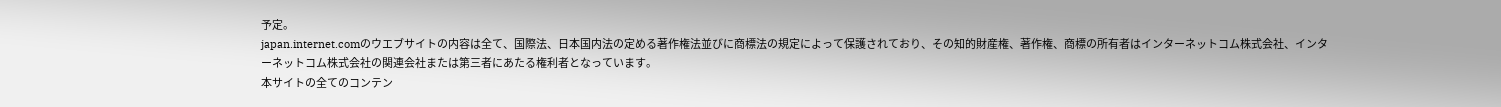予定。
japan.internet.comのウエブサイトの内容は全て、国際法、日本国内法の定める著作権法並びに商標法の規定によって保護されており、その知的財産権、著作権、商標の所有者はインターネットコム株式会社、インターネットコム株式会社の関連会社または第三者にあたる権利者となっています。
本サイトの全てのコンテン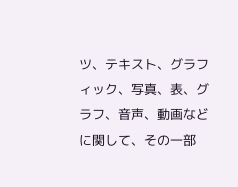ツ、テキスト、グラフィック、写真、表、グラフ、音声、動画などに関して、その一部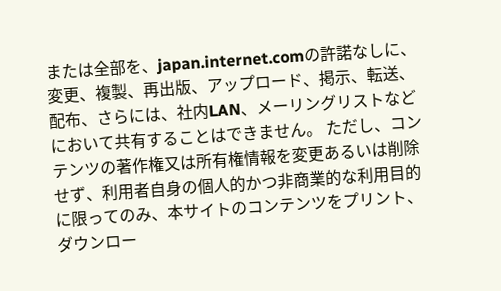または全部を、japan.internet.comの許諾なしに、変更、複製、再出版、アップロード、掲示、転送、配布、さらには、社内LAN、メーリングリストなどにおいて共有することはできません。 ただし、コンテンツの著作権又は所有権情報を変更あるいは削除せず、利用者自身の個人的かつ非商業的な利用目的に限ってのみ、本サイトのコンテンツをプリント、ダウンロー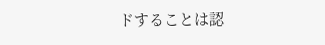ドすることは認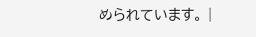められています。 |